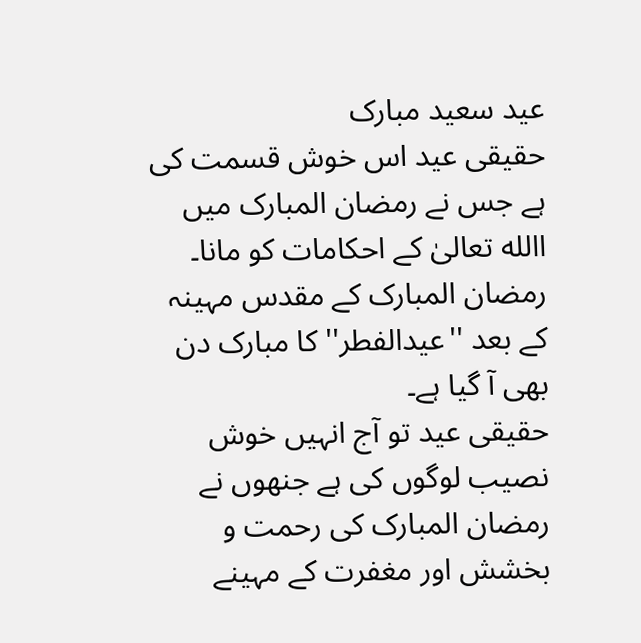عید سعید مبارک
حقیقی عید اس خوش قسمت کی ہے جس نے رمضان المبارک میں االله تعالیٰ کے احکامات کو مانا۔
رمضان المبارک کے مقدس مہینہ کے بعد ''عیدالفطر'' کا مبارک دن بھی آ گیا ہے۔
حقیقی عید تو آج انہیں خوش نصیب لوگوں کی ہے جنھوں نے رمضان المبارک کی رحمت و بخشش اور مغفرت کے مہینے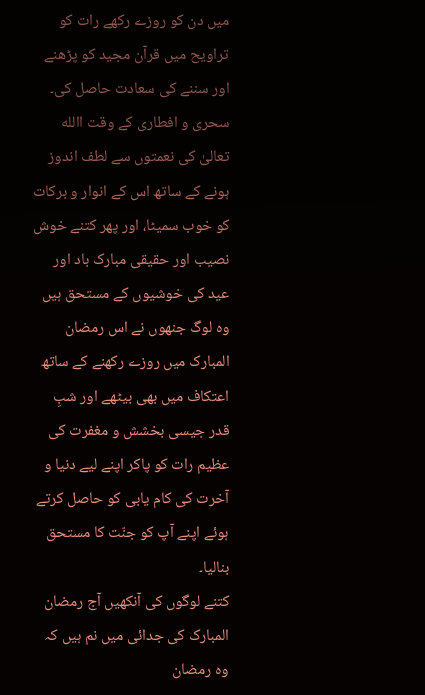میں دن کو روزے رکھے رات کو تراویح میں قرآن مجید کو پڑھنے اور سننے کی سعادت حاصل کی۔
سحری و افطاری کے وقت االله تعالیٰ کی نعمتوں سے لطف اندوز ہونے کے ساتھ اس کے انوار و برکات کو خوب سمیٹا، اور پھر کتنے خوش نصیب اور حقیقی مبارک باد اور عید کی خوشیوں کے مستحق ہیں وہ لوگ جنھوں نے اس رمضان المبارک میں روزے رکھنے کے ساتھ اعتکاف میں بھی بیٹھے اور شبِ قدر جیسی بخشش و مغفرت کی عظیم رات کو پاکر اپنے لیے دنیا و آخرت کی کام یابی کو حاصل کرتے ہوئے اپنے آپ کو جنّت کا مستحق بنالیا۔
کتنے لوگوں کی آنکھیں آج رمضان المبارک کی جدائی میں نم ہیں کہ وہ رمضان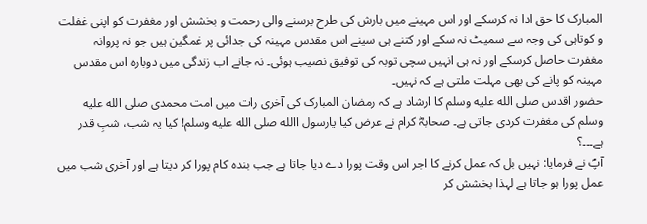المبارک کا حق ادا نہ کرسکے اور اس مہینے میں بارش کی طرح برسنے والی رحمت و بخشش اور مغفرت کو اپنی غفلت و کوتاہی کی وجہ سے سمیٹ نہ سکے اور کتنے ہی سینے اس مقدس مہینہ کی جدائی پر غمگین ہیں جو نہ پروانہ مغفرت حاصل کرسکے اور نہ ہی انہیں سچی توبہ کی توفیق نصیب ہوئی۔ نہ جانے اب زندگی میں دوبارہ اس مقدس مہینہ کو پانے کی بھی مہلت ملتی ہے کہ نہیں۔
حضور اقدس صلى الله عليه وسلم کا ارشاد ہے کہ رمضان المبارک کی آخری رات میں امت محمدی صلى الله عليه وسلم کی مغفرت کردی جاتی ہے۔ صحابہؓ کرام نے عرض کیا یارسول االله صلى الله عليه وسلم! کیا یہ شب، شبِ قدر ہے۔۔۔؟
آپؐ نے فرمایا: نہیں بل کہ عمل کرنے کا اجر اس وقت پورا دے دیا جاتا ہے جب بندہ کام پورا کر دیتا ہے اور آخری شب میں عمل پورا ہو جاتا ہے لہذا بخشش کر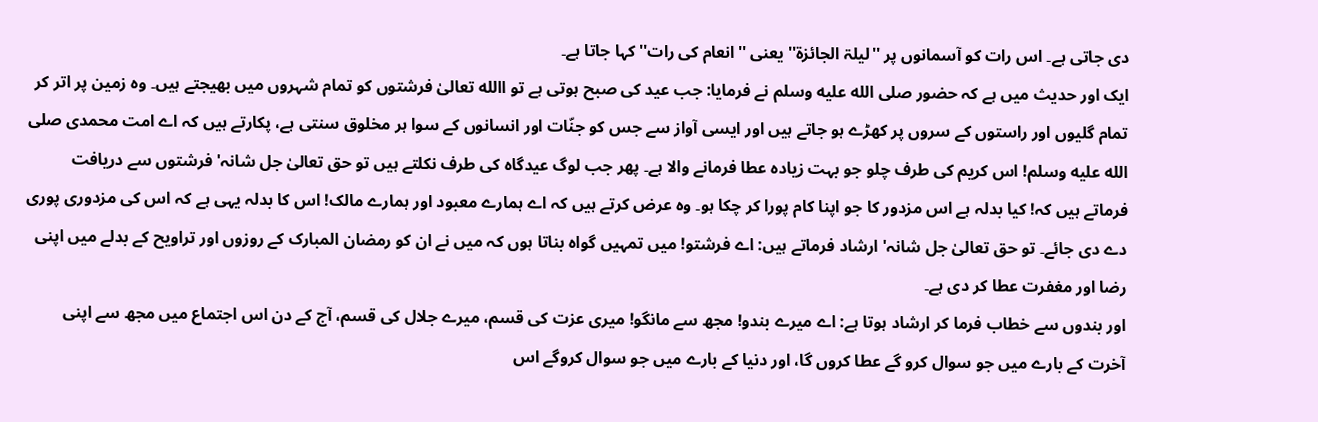دی جاتی ہے۔ اس رات کو آسمانوں پر ''لیلۃ الجائزۃ'' یعنی ''انعام کی رات'' کہا جاتا ہے۔
ایک اور حدیث میں ہے کہ حضور صلى الله عليه وسلم نے فرمایا: جب عید کی صبح ہوتی ہے تو االله تعالیٰ فرشتوں کو تمام شہروں میں بھیجتے ہیں۔ وہ زمین پر اتر کر تمام گلیوں اور راستوں کے سروں پر کھڑے ہو جاتے ہیں اور ایسی آواز سے جس کو جنّات اور انسانوں کے سوا ہر مخلوق سنتی ہے، پکارتے ہیں کہ اے امت محمدی صلى الله عليه وسلم! اس کریم کی طرف چلو جو بہت زیادہ عطا فرمانے والا ہے۔ پھر جب لوگ عیدگاہ کی طرف نکلتے ہیں تو حق تعالیٰ جل شانہ' فرشتوں سے دریافت فرماتے ہیں کہ! کیا بدلہ ہے اس مزدور کا جو اپنا کام پورا کر چکا ہو۔ وہ عرض کرتے ہیں کہ اے ہمارے معبود اور ہمارے مالک! اس کا بدلہ یہی ہے کہ اس کی مزدوری پوری دے دی جائے۔ تو حق تعالیٰ جل شانہ' ارشاد فرماتے ہیں: اے فرشتو! میں تمہیں گواہ بناتا ہوں کہ میں نے ان کو رمضان المبارک کے روزوں اور تراویح کے بدلے میں اپنی رضا اور مغفرت عطا کر دی ہے۔
اور بندوں سے خطاب فرما کر ارشاد ہوتا ہے: اے میرے بندو! مجھ سے مانگو! میری عزت کی قسم، میرے جلال کی قسم، آج کے دن اس اجتماع میں مجھ سے اپنی آخرت کے بارے میں جو سوال کرو گے عطا کروں گا، اور دنیا کے بارے میں جو سوال کروگے اس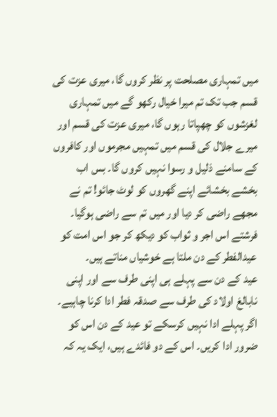میں تمہاری مصلحت پر نظر کروں گا، میری عزت کی قسم جب تک تم میرا خیال رکھو گے میں تمہاری لغزشوں کو چھپاتا رہوں گا، میری عزت کی قسم اور میرے جلال کی قسم میں تمہیں مجرموں اور کافروں کے سامنے ذلیل و رسوا نہیں کروں گا۔ بس اب بخشے بخشائے اپنے گھروں کو لوٹ جائو! تم نے مجھے راضی کر دیا اور میں تم سے راضی ہوگیا۔ فرشتے اس اجر و ثواب کو دیکھ کر جو اس امت کو عیدالفطر کے دن ملتا ہے خوشیاں مناتے ہیں۔
عید کے دن سے پہلے ہی اپنی طرف سے اور اپنی نابالغ اولاد کی طرف سے صدقہ فطر ادا کرنا چاہیے۔ اگر پہلے ادا نہیں کرسکے تو عید کے دن اس کو ضرور ادا کریں۔ اس کے دو فائدے ہیں، ایک یہ کہ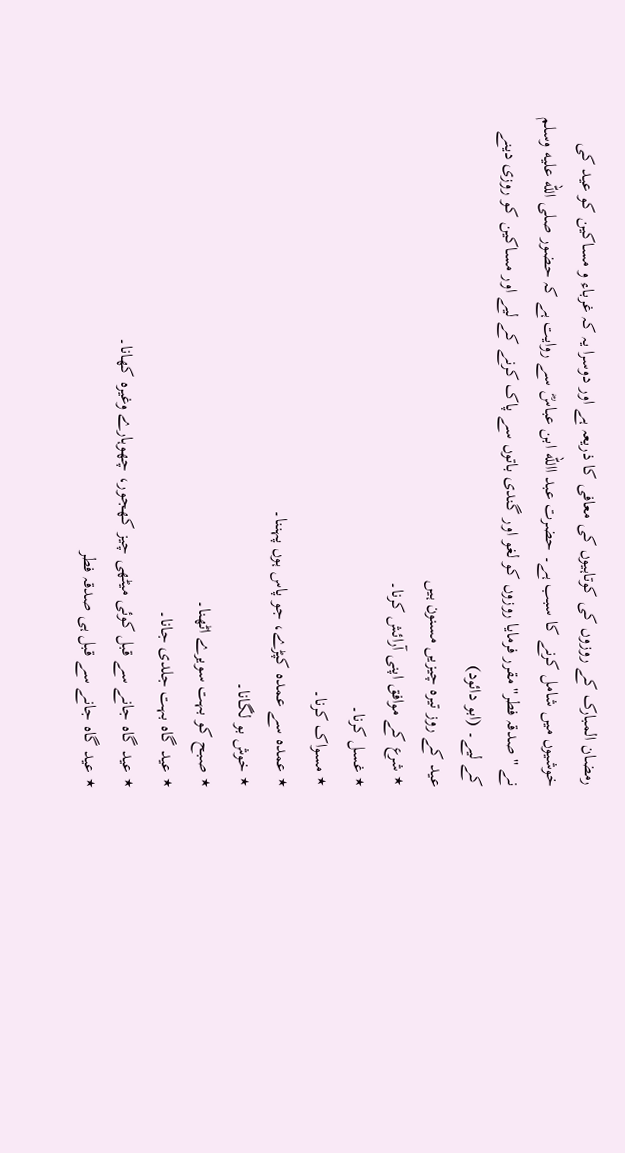رمضان المبارک کے روزوں کی کوتاہیوں کی معافی کا ذریعہ ہے اور دوسرا یہ کہ غرباء و مساکین کو عید کی خوشیوں میں شامل کرنے کا سبب ہے۔ حضرت عبد االله ابن عباسؓ سے روایت ہے کہ حضور صلى الله عليه وسلم نے ''صدقہ فطر'' مقرر فرمایا روزوں کو لغو اور گندی باتوں سے پاک کرنے کے لیے اور مساکین کو روزی دینے کے لیے۔ (ابو دائود)
عید کے روز تیرہ چیزیں مسنون ہیں
٭ شرع کے موافق اپنی آرائش کرنا۔
٭ غسل کرنا۔
٭ مسواک کرنا۔
٭ عمدہ سے عمدہ کپڑے، جو پاس ہوں پہننا۔
٭ خوش بو لگانا۔
٭ صبح کو بہت سویرے اٹھنا۔
٭ عید گاہ بہت جلدی جانا۔
٭ عید گاہ جانے سے قبل کوئی میٹھی چیز کھجور، چھوہارے وغیرہ کھانا۔
٭ عید گاہ جانے سے قبل ہی صدقہ فطر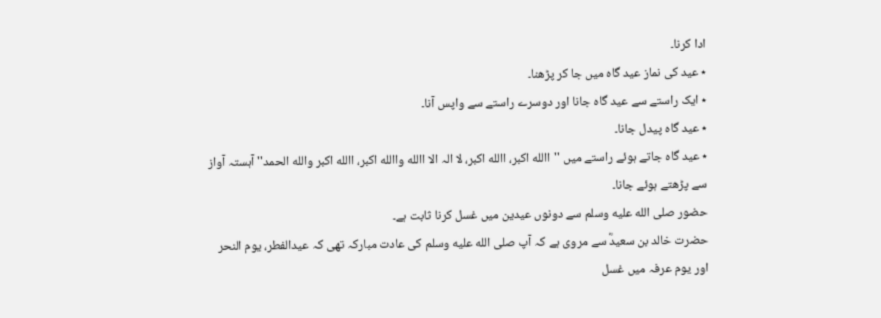ادا کرنا۔
٭ عید کی نماز عید گاہ میں جا کر پڑھنا۔
٭ ایک راستے سے عید گاہ جانا اور دوسرے راستے سے واپس آنا۔
٭ عید گاہ پیدل جانا۔
٭ عید گاہ جاتے ہوئے راستے میں ''االله اکبر، االله اکبر، لا الہ الا االله واالله اکبر، االله اکبر والله الحمد'' آہستہ آواز سے پڑھتے ہوئے جانا۔
حضور صلى الله عليه وسلم سے دونوں عیدین میں غسل کرنا ثابت ہے۔
حضرت خالد بن سعیدؓ سے مروی ہے کہ آپ صلى الله عليه وسلم کی عادت مبارکہ تھی کہ عیدالفطر، یوم النحر اور یوم عرفہ میں غسل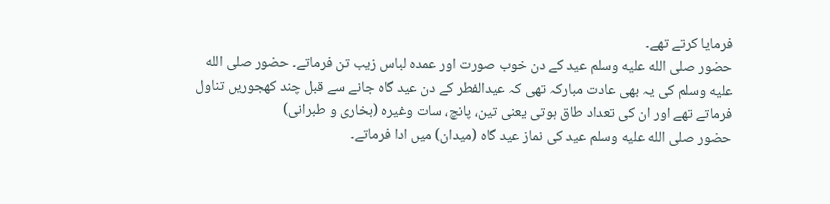فرمایا کرتے تھے۔
حضور صلى الله عليه وسلم عید کے دن خوب صورت اور عمدہ لباس زیب تن فرماتے۔ حضور صلى الله عليه وسلم کی یہ بھی عادت مبارکہ تھی کہ عیدالفطر کے دن عید گاہ جانے سے قبل چند کھجوریں تناول فرماتے تھے اور ان کی تعداد طاق ہوتی یعنی تین، پانچ، سات وغیرہ (بخاری و طبرانی)
حضور صلى الله عليه وسلم عید کی نماز عید گاہ (میدان) میں ادا فرماتے۔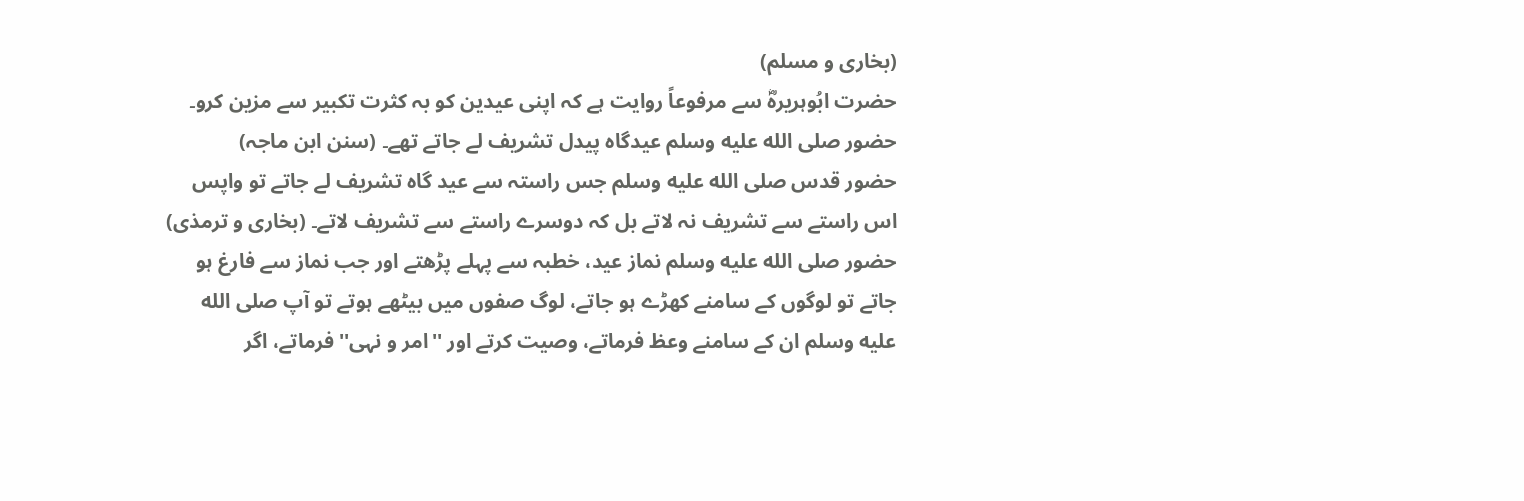(بخاری و مسلم)
حضرت ابُوہریرہؓ سے مرفوعاً روایت ہے کہ اپنی عیدین کو بہ کثرت تکبیر سے مزین کرو۔ حضور صلى الله عليه وسلم عیدگاہ پیدل تشریف لے جاتے تھے۔ (سنن ابن ماجہ)
حضور قدس صلى الله عليه وسلم جس راستہ سے عید گاہ تشریف لے جاتے تو واپس اس راستے سے تشریف نہ لاتے بل کہ دوسرے راستے سے تشریف لاتے۔ (بخاری و ترمذی)
حضور صلى الله عليه وسلم نماز عید، خطبہ سے پہلے پڑھتے اور جب نماز سے فارغ ہو جاتے تو لوگوں کے سامنے کھڑے ہو جاتے، لوگ صفوں میں بیٹھے ہوتے تو آپ صلى الله عليه وسلم ان کے سامنے وعظ فرماتے، وصیت کرتے اور ''امر و نہی'' فرماتے، اگر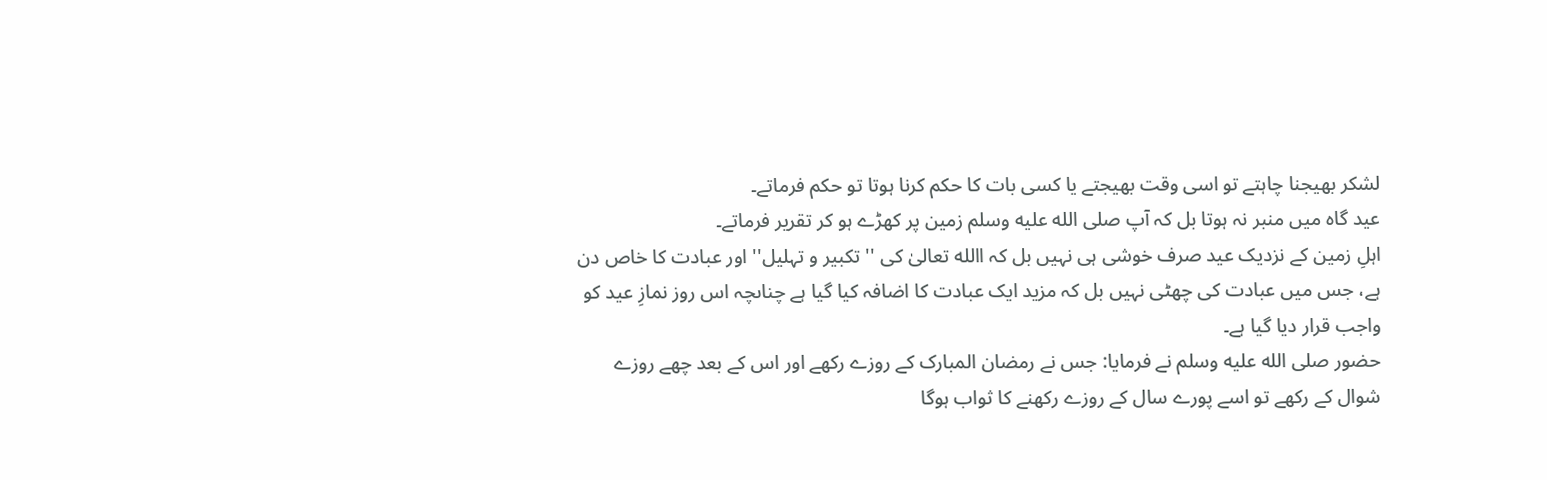لشکر بھیجنا چاہتے تو اسی وقت بھیجتے یا کسی بات کا حکم کرنا ہوتا تو حکم فرماتے۔
عید گاہ میں منبر نہ ہوتا بل کہ آپ صلى الله عليه وسلم زمین پر کھڑے ہو کر تقریر فرماتے۔
اہلِ زمین کے نزدیک عید صرف خوشی ہی نہیں بل کہ االله تعالیٰ کی ''تکبیر و تہلیل'' اور عبادت کا خاص دن ہے، جس میں عبادت کی چھٹی نہیں بل کہ مزید ایک عبادت کا اضافہ کیا گیا ہے چناںچہ اس روز نمازِ عید کو واجب قرار دیا گیا ہے۔
حضور صلى الله عليه وسلم نے فرمایا: جس نے رمضان المبارک کے روزے رکھے اور اس کے بعد چھے روزے شوال کے رکھے تو اسے پورے سال کے روزے رکھنے کا ثواب ہوگا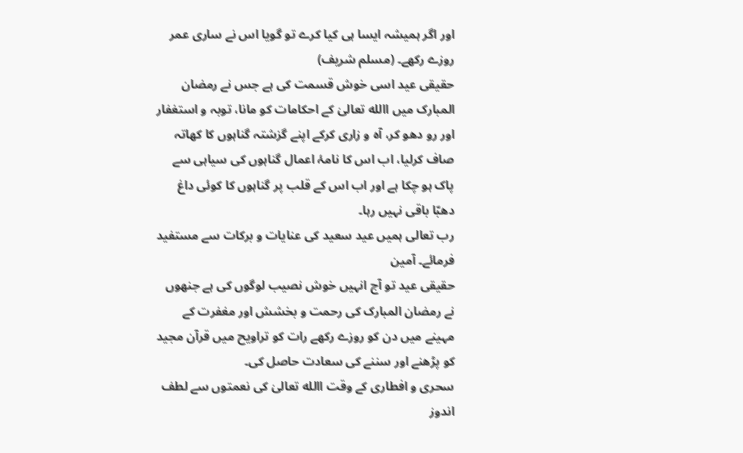اور اگر ہمیشہ ایسا ہی کیا کرے تو گویا اس نے ساری عمر روزے رکھے۔ (مسلم شریف)
حقیقی عید اسی خوش قسمت کی ہے جس نے رمضان المبارک میں االله تعالیٰ کے احکامات کو مانا، توبہ و استغفار اور رو دھو کر، آہ و زاری کرکے اپنے گزشتہ گناہوں کا کھاتہ صاف کرلیا، اب اس کا نامۂ اعمال گناہوں کی سیاہی سے پاک ہو چکا ہے اور اب اس کے قلب پر گناہوں کا کوئی داغ دھبّا باقی نہیں رہا۔
رب تعالی ہمیں عید سعید کی عنایات و برکات سے مستفید فرمائے۔ آمین
حقیقی عید تو آج انہیں خوش نصیب لوگوں کی ہے جنھوں نے رمضان المبارک کی رحمت و بخشش اور مغفرت کے مہینے میں دن کو روزے رکھے رات کو تراویح میں قرآن مجید کو پڑھنے اور سننے کی سعادت حاصل کی۔
سحری و افطاری کے وقت االله تعالیٰ کی نعمتوں سے لطف اندوز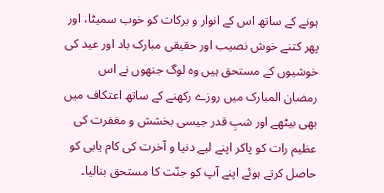ہونے کے ساتھ اس کے انوار و برکات کو خوب سمیٹا، اور پھر کتنے خوش نصیب اور حقیقی مبارک باد اور عید کی خوشیوں کے مستحق ہیں وہ لوگ جنھوں نے اس رمضان المبارک میں روزے رکھنے کے ساتھ اعتکاف میں بھی بیٹھے اور شبِ قدر جیسی بخشش و مغفرت کی عظیم رات کو پاکر اپنے لیے دنیا و آخرت کی کام یابی کو حاصل کرتے ہوئے اپنے آپ کو جنّت کا مستحق بنالیا۔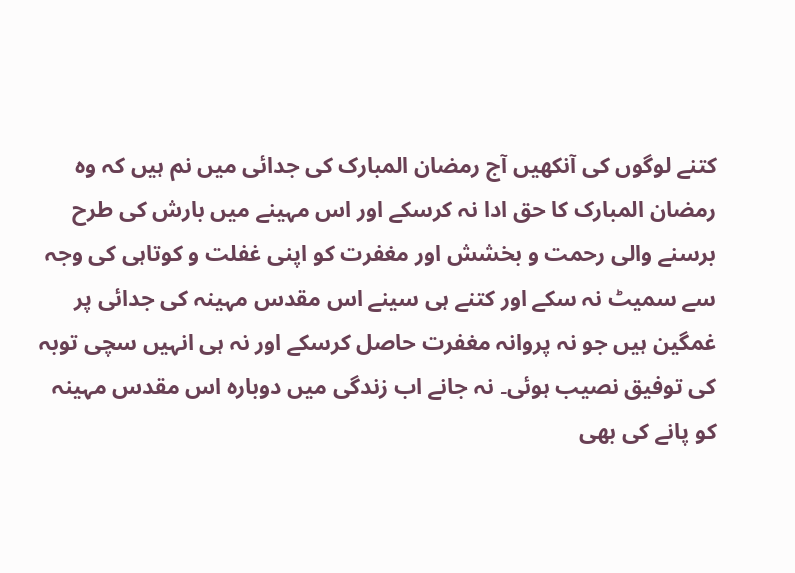کتنے لوگوں کی آنکھیں آج رمضان المبارک کی جدائی میں نم ہیں کہ وہ رمضان المبارک کا حق ادا نہ کرسکے اور اس مہینے میں بارش کی طرح برسنے والی رحمت و بخشش اور مغفرت کو اپنی غفلت و کوتاہی کی وجہ سے سمیٹ نہ سکے اور کتنے ہی سینے اس مقدس مہینہ کی جدائی پر غمگین ہیں جو نہ پروانہ مغفرت حاصل کرسکے اور نہ ہی انہیں سچی توبہ کی توفیق نصیب ہوئی۔ نہ جانے اب زندگی میں دوبارہ اس مقدس مہینہ کو پانے کی بھی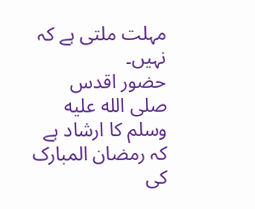مہلت ملتی ہے کہ نہیں۔
حضور اقدس صلى الله عليه وسلم کا ارشاد ہے کہ رمضان المبارک کی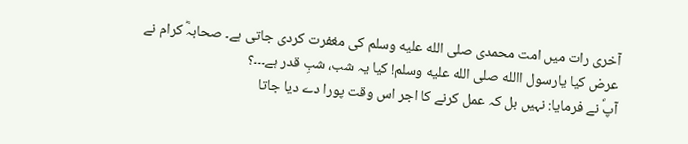آخری رات میں امت محمدی صلى الله عليه وسلم کی مغفرت کردی جاتی ہے۔ صحابہؓ کرام نے عرض کیا یارسول االله صلى الله عليه وسلم! کیا یہ شب، شبِ قدر ہے۔۔۔؟
آپؐ نے فرمایا: نہیں بل کہ عمل کرنے کا اجر اس وقت پورا دے دیا جاتا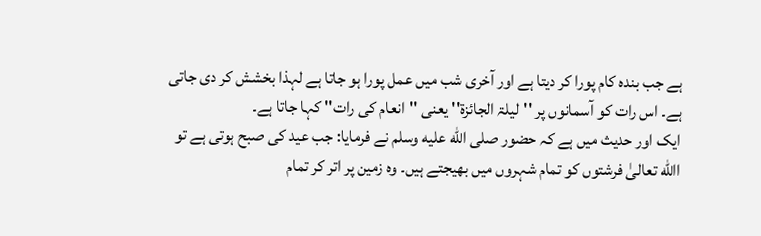ہے جب بندہ کام پورا کر دیتا ہے اور آخری شب میں عمل پورا ہو جاتا ہے لہذا بخشش کر دی جاتی ہے۔ اس رات کو آسمانوں پر ''لیلۃ الجائزۃ'' یعنی ''انعام کی رات'' کہا جاتا ہے۔
ایک اور حدیث میں ہے کہ حضور صلى الله عليه وسلم نے فرمایا: جب عید کی صبح ہوتی ہے تو االله تعالیٰ فرشتوں کو تمام شہروں میں بھیجتے ہیں۔ وہ زمین پر اتر کر تمام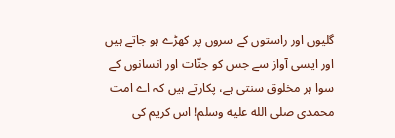گلیوں اور راستوں کے سروں پر کھڑے ہو جاتے ہیں اور ایسی آواز سے جس کو جنّات اور انسانوں کے سوا ہر مخلوق سنتی ہے، پکارتے ہیں کہ اے امت محمدی صلى الله عليه وسلم! اس کریم کی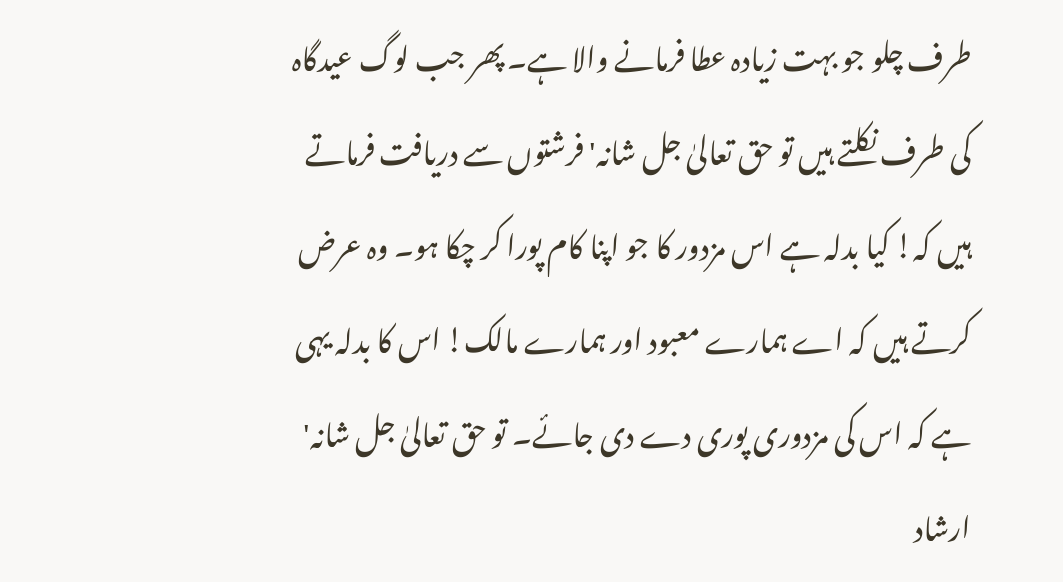طرف چلو جو بہت زیادہ عطا فرمانے والا ہے۔ پھر جب لوگ عیدگاہ کی طرف نکلتے ہیں تو حق تعالیٰ جل شانہ' فرشتوں سے دریافت فرماتے ہیں کہ! کیا بدلہ ہے اس مزدور کا جو اپنا کام پورا کر چکا ہو۔ وہ عرض کرتے ہیں کہ اے ہمارے معبود اور ہمارے مالک! اس کا بدلہ یہی ہے کہ اس کی مزدوری پوری دے دی جائے۔ تو حق تعالیٰ جل شانہ' ارشاد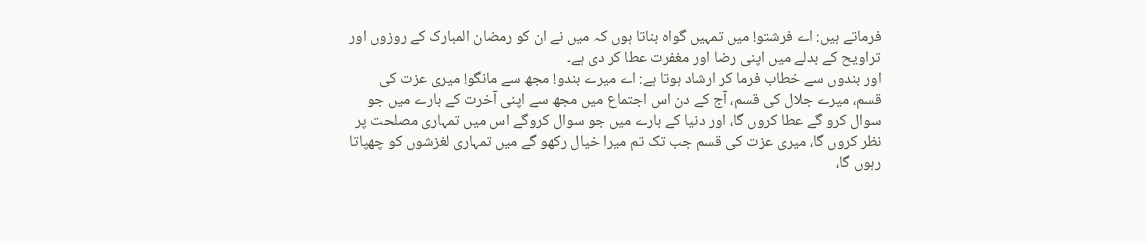فرماتے ہیں: اے فرشتو! میں تمہیں گواہ بناتا ہوں کہ میں نے ان کو رمضان المبارک کے روزوں اور تراویح کے بدلے میں اپنی رضا اور مغفرت عطا کر دی ہے۔
اور بندوں سے خطاب فرما کر ارشاد ہوتا ہے: اے میرے بندو! مجھ سے مانگو! میری عزت کی قسم، میرے جلال کی قسم، آج کے دن اس اجتماع میں مجھ سے اپنی آخرت کے بارے میں جو سوال کرو گے عطا کروں گا، اور دنیا کے بارے میں جو سوال کروگے اس میں تمہاری مصلحت پر نظر کروں گا، میری عزت کی قسم جب تک تم میرا خیال رکھو گے میں تمہاری لغزشوں کو چھپاتا رہوں گا،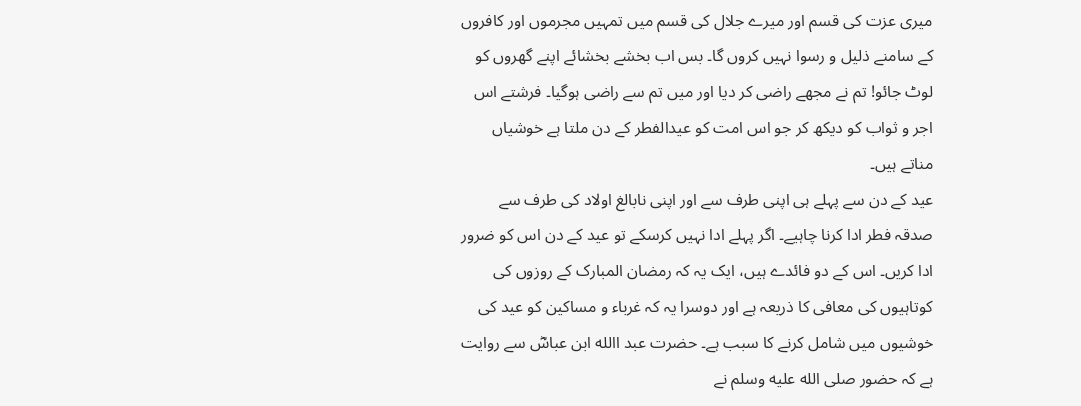میری عزت کی قسم اور میرے جلال کی قسم میں تمہیں مجرموں اور کافروں کے سامنے ذلیل و رسوا نہیں کروں گا۔ بس اب بخشے بخشائے اپنے گھروں کو لوٹ جائو! تم نے مجھے راضی کر دیا اور میں تم سے راضی ہوگیا۔ فرشتے اس اجر و ثواب کو دیکھ کر جو اس امت کو عیدالفطر کے دن ملتا ہے خوشیاں مناتے ہیں۔
عید کے دن سے پہلے ہی اپنی طرف سے اور اپنی نابالغ اولاد کی طرف سے صدقہ فطر ادا کرنا چاہیے۔ اگر پہلے ادا نہیں کرسکے تو عید کے دن اس کو ضرور ادا کریں۔ اس کے دو فائدے ہیں، ایک یہ کہ رمضان المبارک کے روزوں کی کوتاہیوں کی معافی کا ذریعہ ہے اور دوسرا یہ کہ غرباء و مساکین کو عید کی خوشیوں میں شامل کرنے کا سبب ہے۔ حضرت عبد االله ابن عباسؓ سے روایت ہے کہ حضور صلى الله عليه وسلم نے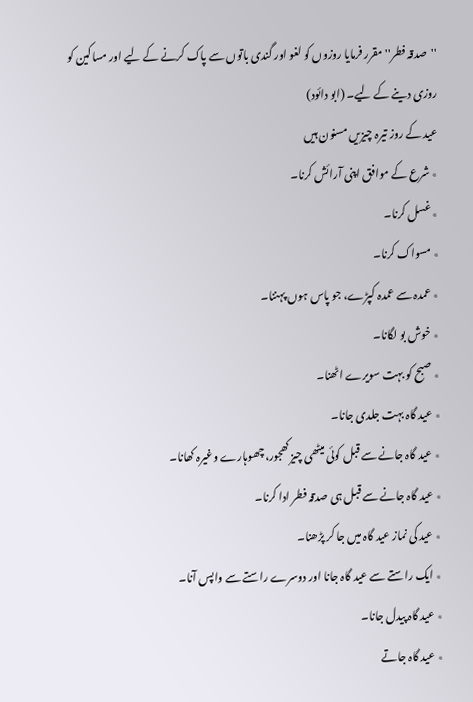''صدقہ فطر'' مقرر فرمایا روزوں کو لغو اور گندی باتوں سے پاک کرنے کے لیے اور مساکین کو روزی دینے کے لیے۔ (ابو دائود)
عید کے روز تیرہ چیزیں مسنون ہیں
٭ شرع کے موافق اپنی آرائش کرنا۔
٭ غسل کرنا۔
٭ مسواک کرنا۔
٭ عمدہ سے عمدہ کپڑے، جو پاس ہوں پہننا۔
٭ خوش بو لگانا۔
٭ صبح کو بہت سویرے اٹھنا۔
٭ عید گاہ بہت جلدی جانا۔
٭ عید گاہ جانے سے قبل کوئی میٹھی چیز کھجور، چھوہارے وغیرہ کھانا۔
٭ عید گاہ جانے سے قبل ہی صدقہ فطر ادا کرنا۔
٭ عید کی نماز عید گاہ میں جا کر پڑھنا۔
٭ ایک راستے سے عید گاہ جانا اور دوسرے راستے سے واپس آنا۔
٭ عید گاہ پیدل جانا۔
٭ عید گاہ جاتے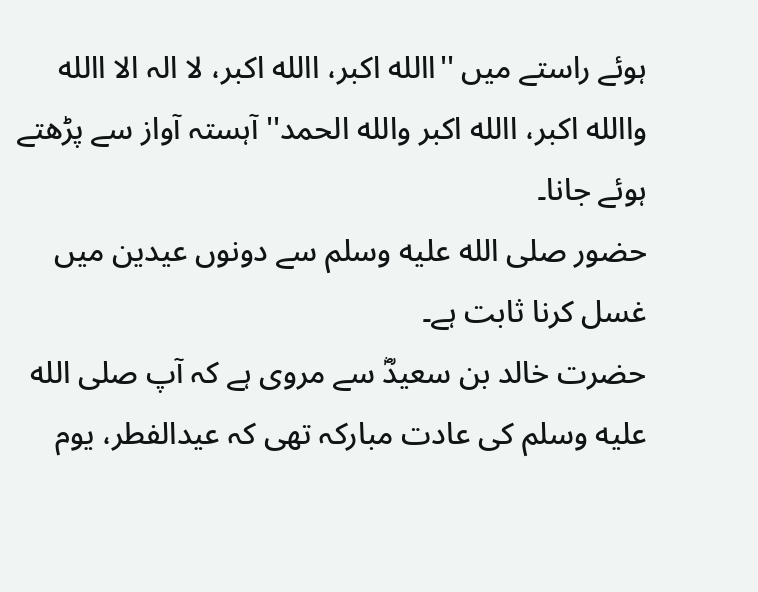ہوئے راستے میں ''االله اکبر، االله اکبر، لا الہ الا االله واالله اکبر، االله اکبر والله الحمد'' آہستہ آواز سے پڑھتے ہوئے جانا۔
حضور صلى الله عليه وسلم سے دونوں عیدین میں غسل کرنا ثابت ہے۔
حضرت خالد بن سعیدؓ سے مروی ہے کہ آپ صلى الله عليه وسلم کی عادت مبارکہ تھی کہ عیدالفطر، یوم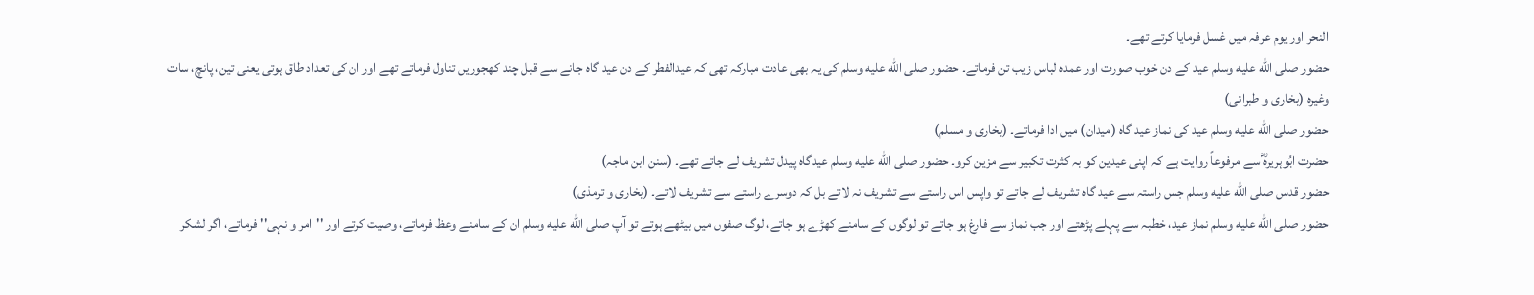النحر اور یوم عرفہ میں غسل فرمایا کرتے تھے۔
حضور صلى الله عليه وسلم عید کے دن خوب صورت اور عمدہ لباس زیب تن فرماتے۔ حضور صلى الله عليه وسلم کی یہ بھی عادت مبارکہ تھی کہ عیدالفطر کے دن عید گاہ جانے سے قبل چند کھجوریں تناول فرماتے تھے اور ان کی تعداد طاق ہوتی یعنی تین، پانچ، سات وغیرہ (بخاری و طبرانی)
حضور صلى الله عليه وسلم عید کی نماز عید گاہ (میدان) میں ادا فرماتے۔ (بخاری و مسلم)
حضرت ابُوہریرہؓ سے مرفوعاً روایت ہے کہ اپنی عیدین کو بہ کثرت تکبیر سے مزین کرو۔ حضور صلى الله عليه وسلم عیدگاہ پیدل تشریف لے جاتے تھے۔ (سنن ابن ماجہ)
حضور قدس صلى الله عليه وسلم جس راستہ سے عید گاہ تشریف لے جاتے تو واپس اس راستے سے تشریف نہ لاتے بل کہ دوسرے راستے سے تشریف لاتے۔ (بخاری و ترمذی)
حضور صلى الله عليه وسلم نماز عید، خطبہ سے پہلے پڑھتے اور جب نماز سے فارغ ہو جاتے تو لوگوں کے سامنے کھڑے ہو جاتے، لوگ صفوں میں بیٹھے ہوتے تو آپ صلى الله عليه وسلم ان کے سامنے وعظ فرماتے، وصیت کرتے اور ''امر و نہی'' فرماتے، اگر لشکر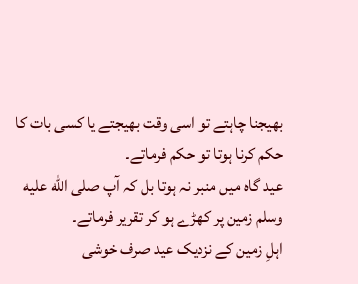بھیجنا چاہتے تو اسی وقت بھیجتے یا کسی بات کا حکم کرنا ہوتا تو حکم فرماتے۔
عید گاہ میں منبر نہ ہوتا بل کہ آپ صلى الله عليه وسلم زمین پر کھڑے ہو کر تقریر فرماتے۔
اہلِ زمین کے نزدیک عید صرف خوشی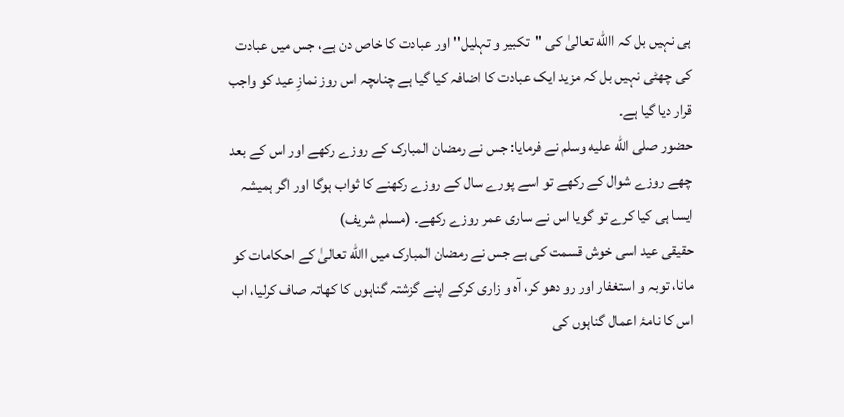ہی نہیں بل کہ االله تعالیٰ کی ''تکبیر و تہلیل'' اور عبادت کا خاص دن ہے، جس میں عبادت کی چھٹی نہیں بل کہ مزید ایک عبادت کا اضافہ کیا گیا ہے چناںچہ اس روز نمازِ عید کو واجب قرار دیا گیا ہے۔
حضور صلى الله عليه وسلم نے فرمایا: جس نے رمضان المبارک کے روزے رکھے اور اس کے بعد چھے روزے شوال کے رکھے تو اسے پورے سال کے روزے رکھنے کا ثواب ہوگا اور اگر ہمیشہ ایسا ہی کیا کرے تو گویا اس نے ساری عمر روزے رکھے۔ (مسلم شریف)
حقیقی عید اسی خوش قسمت کی ہے جس نے رمضان المبارک میں االله تعالیٰ کے احکامات کو مانا، توبہ و استغفار اور رو دھو کر، آہ و زاری کرکے اپنے گزشتہ گناہوں کا کھاتہ صاف کرلیا، اب اس کا نامۂ اعمال گناہوں کی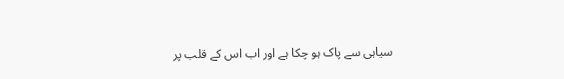سیاہی سے پاک ہو چکا ہے اور اب اس کے قلب پر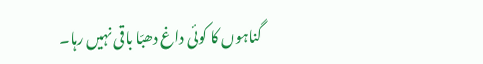گناہوں کا کوئی داغ دھبّا باقی نہیں رہا۔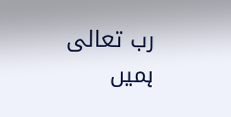رب تعالی ہمیں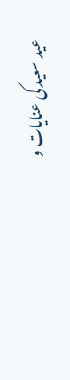عید سعید کی عنایات و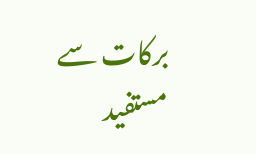برکات سے مستفید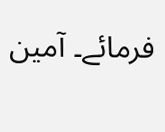فرمائے۔ آمین